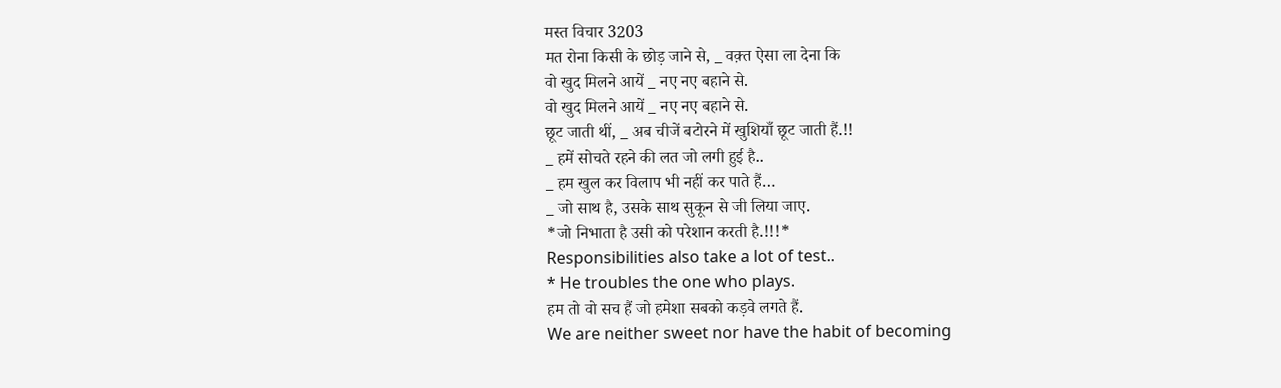मस्त विचार 3203
मत रोना किसी के छोड़ जाने से, _ वक़्त ऐसा ला देना कि
वो खुद मिलने आयें _ नए नए बहाने से.
वो खुद मिलने आयें _ नए नए बहाने से.
छूट जाती थीं, _ अब चीजें बटोरने में खुशियाँ छूट जाती हैं.!!
_ हमें सोचते रहने की लत जो लगी हुई है..
_ हम खुल कर विलाप भी नहीं कर पाते हैं…
_ जो साथ है, उसके साथ सुकून से जी लिया जाए.
*जो निभाता है उसी को परेशान करती है.!!!*
Responsibilities also take a lot of test..
* He troubles the one who plays.
हम तो वो सच हैं जो हमेशा सबको कड़वे लगते हैं.
We are neither sweet nor have the habit of becoming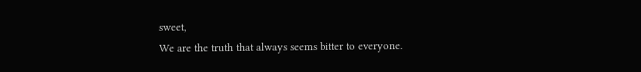sweet,
We are the truth that always seems bitter to everyone.